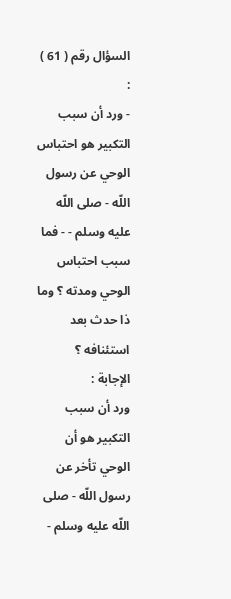السؤال رقم ( 61 ) :
- ورد أن سبب التكبير هو احتباس الوحي عن رسول اللّه - صلى اللّه عليه وسلم - - فما سبب احتباس الوحي ومدته ؟ وما ذا حدث بعد استئنافه ؟
الإجابة :
ورد أن سبب التكبير هو أن الوحي تأخر عن رسول اللّه - صلى اللّه عليه وسلم -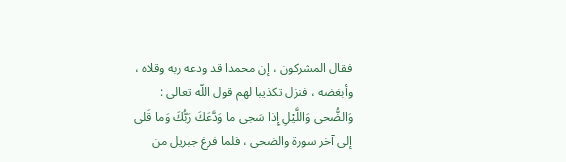فقال المشركون ، إن محمدا قد ودعه ربه وقلاه ، وأبغضه ، فنزل تكذيبا لهم قول اللّه تعالى :
وَالضُّحى وَاللَّيْلِ إِذا سَجى ما وَدَّعَكَ رَبُّكَ وَما قَلى
إلى آخر سورة والضحى ، فلما فرغ جبريل من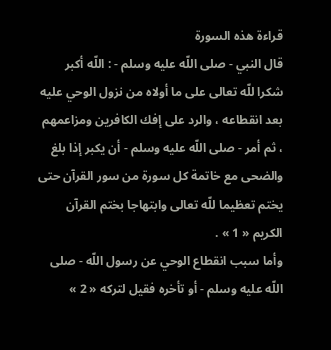قراءة هذه السورة
قال النبي - صلى اللّه عليه وسلم - : اللّه أكبر شكرا للّه تعالى على ما أولاه من نزول الوحي عليه بعد انقطاعه ، والرد على إفك الكافرين ومزاعمهم ، ثم أمر - صلى اللّه عليه وسلم - أن يكبر إذا بلغ والضحى مع خاتمة كل سورة من سور القرآن حتى يختم تعظيما للّه تعالى وابتهاجا بختم القرآن الكريم « 1 » .
وأما سبب انقطاع الوحي عن رسول اللّه - صلى اللّه عليه وسلم - أو تأخره فقيل لتركه « 2 »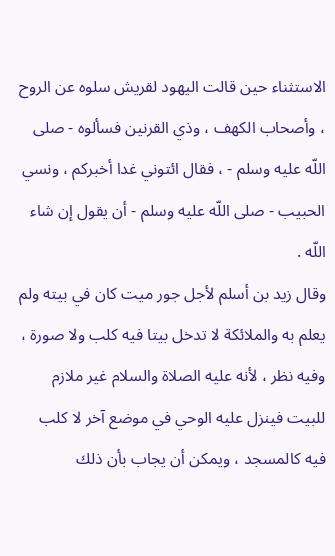الاستثناء حين قالت اليهود لقريش سلوه عن الروح ، وأصحاب الكهف ، وذي القرنين فسألوه - صلى اللّه عليه وسلم - ، فقال ائتوني غدا أخبركم ، ونسي الحبيب - صلى اللّه عليه وسلم - أن يقول إن شاء اللّه .
وقال زيد بن أسلم لأجل جور ميت كان في بيته ولم يعلم به والملائكة لا تدخل بيتا فيه كلب ولا صورة ، وفيه نظر ، لأنه عليه الصلاة والسلام غير ملازم للبيت فينزل عليه الوحي في موضع آخر لا كلب فيه كالمسجد ، ويمكن أن يجاب بأن ذلك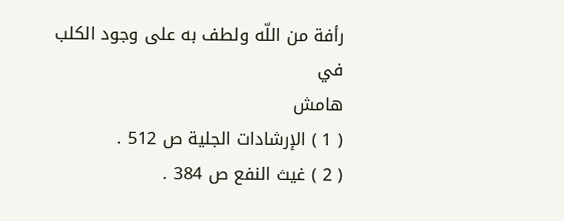رأفة من اللّه ولطف به على وجود الكلب في
هامش
( 1 ) الإرشادات الجلية ص 512 .
( 2 ) غيث النفع ص 384 .